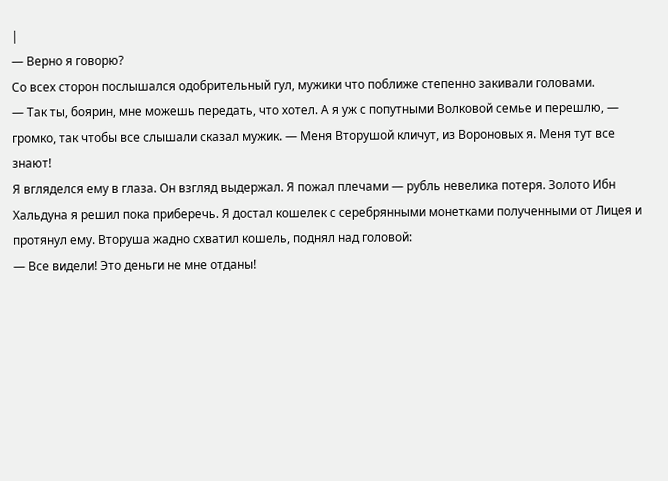|
— Верно я говорю?
Со всех сторон послышался одобрительный гул, мужики что поближе степенно закивали головами.
— Так ты, боярин, мне можешь передать, что хотел. А я уж с попутными Волковой семье и перешлю, — громко, так чтобы все слышали сказал мужик. — Меня Вторушой кличут, из Вороновых я. Меня тут все знают!
Я вгляделся ему в глаза. Он взгляд выдержал. Я пожал плечами — рубль невелика потеря. Золото Ибн Хальдуна я решил пока приберечь. Я достал кошелек с серебрянными монетками полученными от Лицея и протянул ему. Вторуша жадно схватил кошель, поднял над головой:
— Все видели! Это деньги не мне отданы!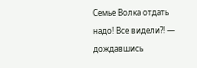Семье Волка отдать надо! Все видели?! — дождавшись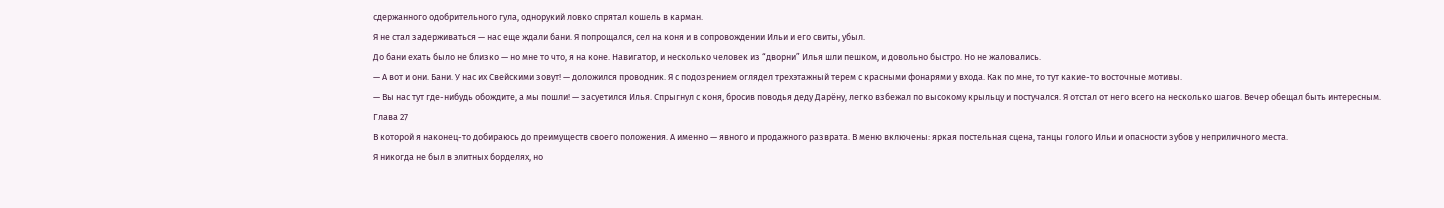сдержанного одобрительного гула, однорукий ловко спрятал кошель в карман.
Я не стал задерживаться — нас еще ждали бани. Я попрощался, сел на коня и в сопровождении Ильи и его свиты, убыл.
До бани ехать было не близко — но мне то что, я на коне. Навигатор, и несколько человек из “дворни” Илья шли пешком, и довольно быстро. Но не жаловались.
— А вот и они. Бани. У нас их Свейскими зовут! — доложился проводник. Я с подозрением оглядел трехэтажный терем с красными фонарями у входа. Как по мне, то тут какие-то восточные мотивы.
— Вы нас тут где-нибудь обождите, а мы пошли! — засуетился Илья. Спрыгнул с коня, бросив поводья деду Дарёну, легко взбежал по высокому крыльцу и постучался. Я отстал от него всего на несколько шагов. Вечер обещал быть интересным.
Глава 27
В которой я наконец-то добираюсь до преимуществ своего положения. А именно — явного и продажного разврата. В меню включены: яркая постельная сцена, танцы голого Ильи и опасности зубов у неприличного места.
Я никогда не был в элитных борделях, но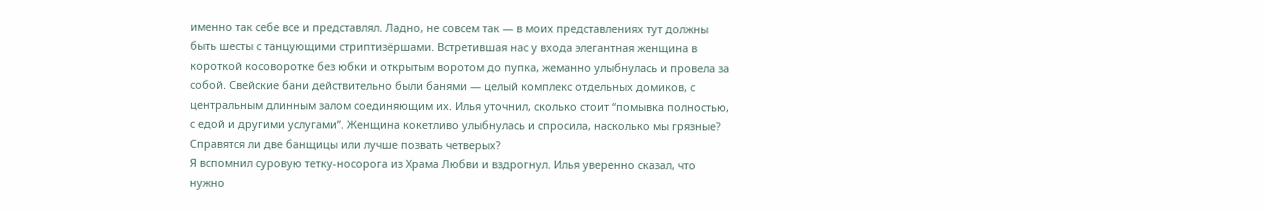именно так себе все и представлял. Ладно, не совсем так — в моих представлениях тут должны быть шесты с танцующими стриптизёршами. Встретившая нас у входа элегантная женщина в короткой косоворотке без юбки и открытым воротом до пупка, жеманно улыбнулась и провела за собой. Свейские бани действительно были банями — целый комплекс отдельных домиков, с центральным длинным залом соединяющим их. Илья уточнил, сколько стоит “помывка полностью, с едой и другими услугами”. Женщина кокетливо улыбнулась и спросила, насколько мы грязные? Справятся ли две банщицы или лучше позвать четверых?
Я вспомнил суровую тетку-носорога из Храма Любви и вздрогнул. Илья уверенно сказал, что нужно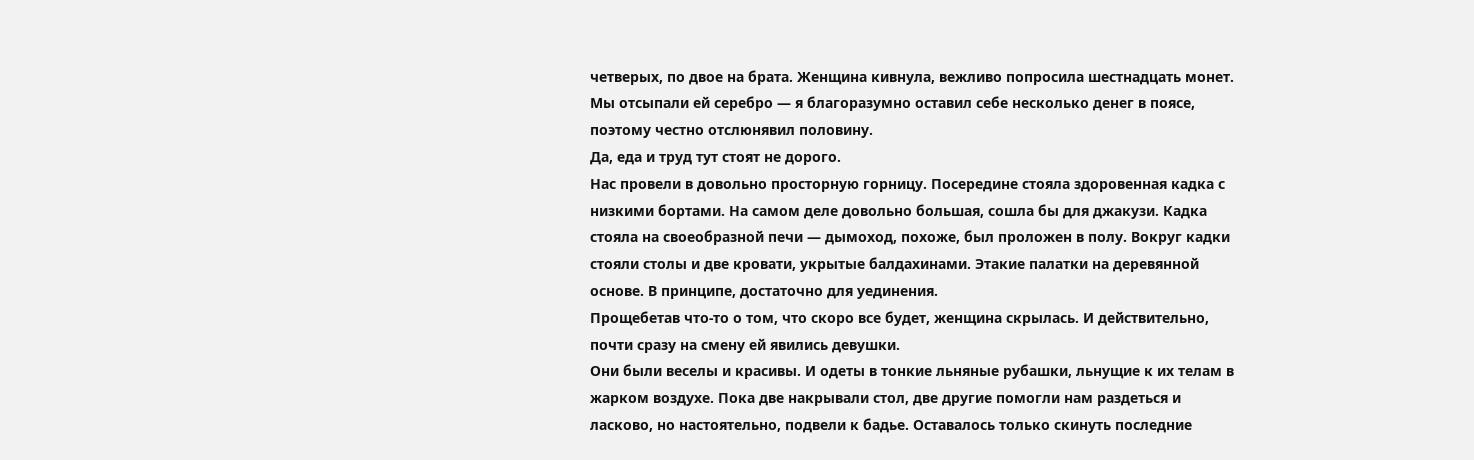четверых, по двое на брата. Женщина кивнула, вежливо попросила шестнадцать монет. Мы отсыпали ей серебро — я благоразумно оставил себе несколько денег в поясе, поэтому честно отслюнявил половину.
Да, еда и труд тут стоят не дорого.
Нас провели в довольно просторную горницу. Посередине стояла здоровенная кадка с низкими бортами. На самом деле довольно большая, сошла бы для джакузи. Кадка стояла на своеобразной печи — дымоход, похоже, был проложен в полу. Вокруг кадки стояли столы и две кровати, укрытые балдахинами. Этакие палатки на деревянной основе. В принципе, достаточно для уединения.
Прощебетав что-то о том, что скоро все будет, женщина скрылась. И действительно, почти сразу на смену ей явились девушки.
Они были веселы и красивы. И одеты в тонкие льняные рубашки, льнущие к их телам в жарком воздухе. Пока две накрывали стол, две другие помогли нам раздеться и ласково, но настоятельно, подвели к бадье. Оставалось только скинуть последние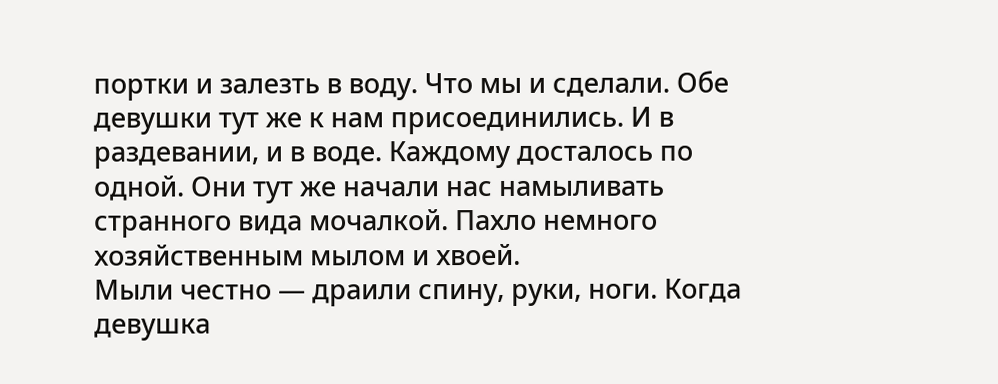портки и залезть в воду. Что мы и сделали. Обе девушки тут же к нам присоединились. И в раздевании, и в воде. Каждому досталось по одной. Они тут же начали нас намыливать странного вида мочалкой. Пахло немного хозяйственным мылом и хвоей.
Мыли честно — драили спину, руки, ноги. Когда девушка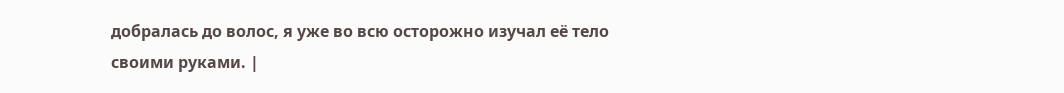добралась до волос, я уже во всю осторожно изучал её тело своими руками. |